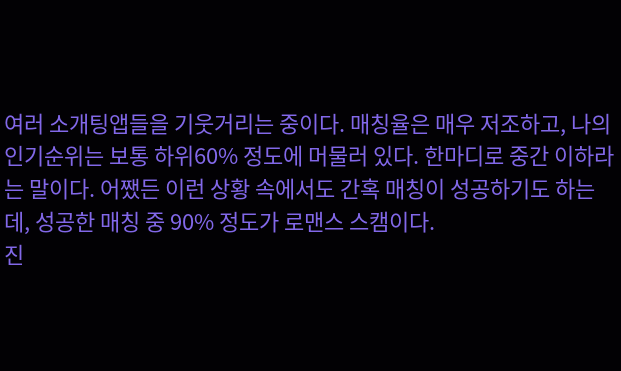여러 소개팅앱들을 기웃거리는 중이다. 매칭율은 매우 저조하고, 나의 인기순위는 보통 하위60% 정도에 머물러 있다. 한마디로 중간 이하라는 말이다. 어쨌든 이런 상황 속에서도 간혹 매칭이 성공하기도 하는데, 성공한 매칭 중 90% 정도가 로맨스 스캠이다.
진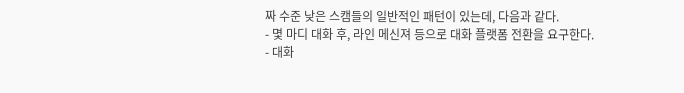짜 수준 낮은 스캠들의 일반적인 패턴이 있는데, 다음과 같다.
- 몇 마디 대화 후, 라인 메신져 등으로 대화 플랫폼 전환을 요구한다.
- 대화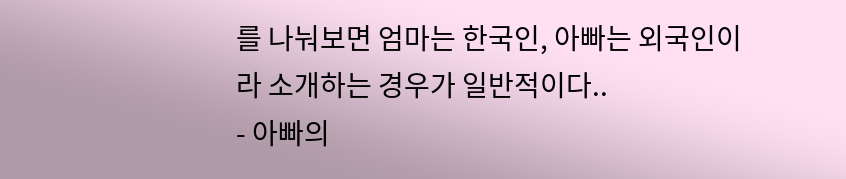를 나눠보면 엄마는 한국인, 아빠는 외국인이라 소개하는 경우가 일반적이다..
- 아빠의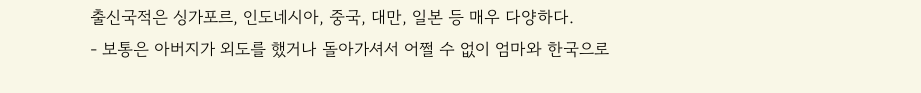출신국적은 싱가포르, 인도네시아, 중국, 대만, 일본 등 매우 다양하다.
- 보통은 아버지가 외도를 했거나 돌아가셔서 어쩔 수 없이 엄마와 한국으로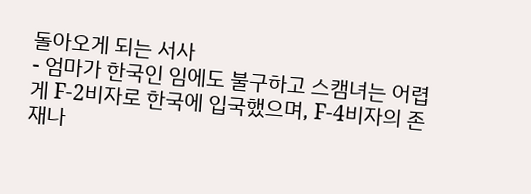돌아오게 되는 서사
- 엄마가 한국인 임에도 불구하고 스캠녀는 어렵게 F-2비자로 한국에 입국했으며, F-4비자의 존재나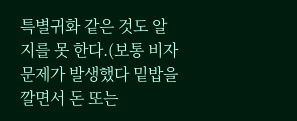특별귀화 같은 것도 알지를 못 한다.(보통 비자문제가 발생했다 밑밥을 깔면서 돈 또는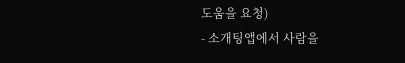도움을 요청)
- 소개팅앱에서 사람을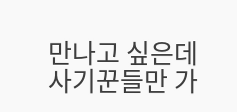만나고 싶은데 사기꾼들만 가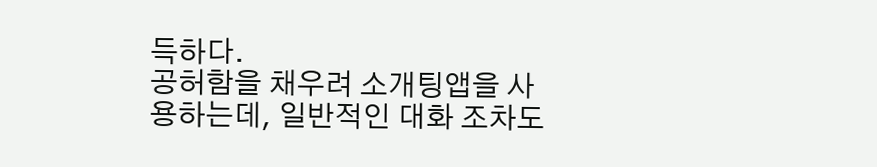득하다.
공허함을 채우려 소개팅앱을 사용하는데, 일반적인 대화 조차도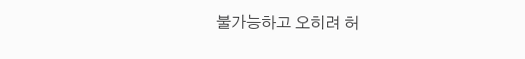불가능하고 오히려 허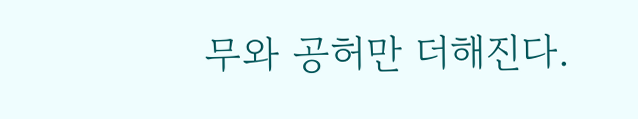무와 공허만 더해진다.